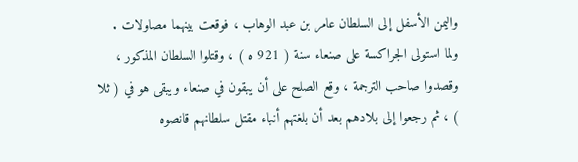واليمن الأسفل إلى السلطان عامر بن عبد الوهاب ، فوقعت بينهما مصاولات .
ولما استولى الجراكسة على صنعاء سنة ( 921 ه ) ، وقتلوا السلطان المذكور ، وقصدوا صاحب الترجمة ، وقع الصلح على أن يبقون في صنعاء ويبقى هو في ( ثلا ) ، ثم رجعوا إلى بلادهم بعد أن بلغتهم أنباء مقتل سلطانهم قانصوه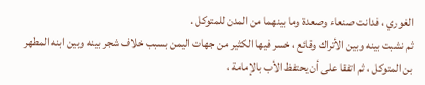الغوري ، فدانت صنعاء وصعدة وما بينهما من المدن للمتوكل .
ثم نشبت بينه وبين الأتراك وقائع ، خسر فيها الكثير من جهات اليمن بسبب خلاف شجر بينه وبين ابنه المطهر بن المتوكل ، ثم اتفقا على أن يحتفظ الأب بالإمامة ،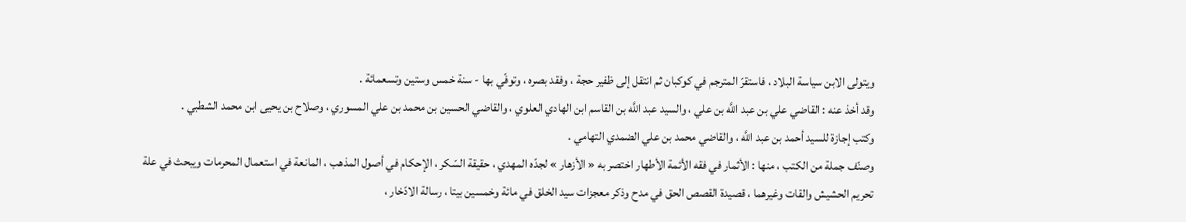ويتولى الابن سياسة البلاد ، فاستقرّ المترجم في كوكبان ثم انتقل إلى ظفير حجة ، وفقد بصره ، وتوفّي بها - سنة خمس وستين وتسعمائة .
وقد أخذ عنه : القاضي علي بن عبد اللَّه بن علي ، والسيد عبد اللَّه بن القاسم ابن الهادي العلوي ، والقاضي الحسين بن محمد بن علي المسوري ، وصلاح بن يحيى ابن محمد الشطبي .
وكتب إجازة للسيد أحمد بن عبد اللَّه ، والقاضي محمد بن علي الضمدي التهامي .
وصنّف جملة من الكتب ، منها : الأثمار في فقه الأئمة الأطهار اختصر به « الأزهار » لجدّه المهدي ، حقيقة السّكر ، الإحكام في أصول المذهب ، المانعة في استعمال المحرمات ويبحث في علة تحريم الحشيش والقات وغيرهما ، قصيدة القصص الحق في مدح وذكر معجزات سيد الخلق في مائة وخمسين بيتا ، رسالة الادّخار ،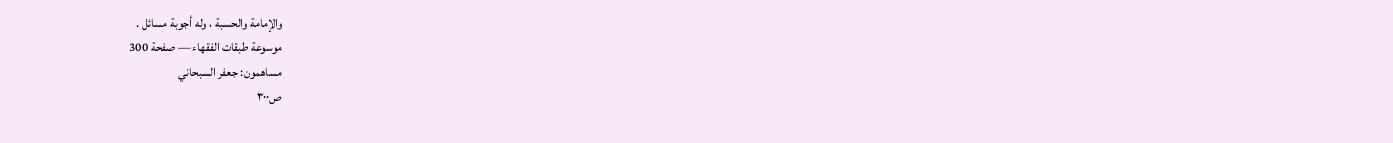والإمامة والحسبة ، وله أجوبة مسائل .
موسوعة طبقات الفقهاء — صفحة 300
مساهمون: جعفر السبحاني
ص٣٠٠